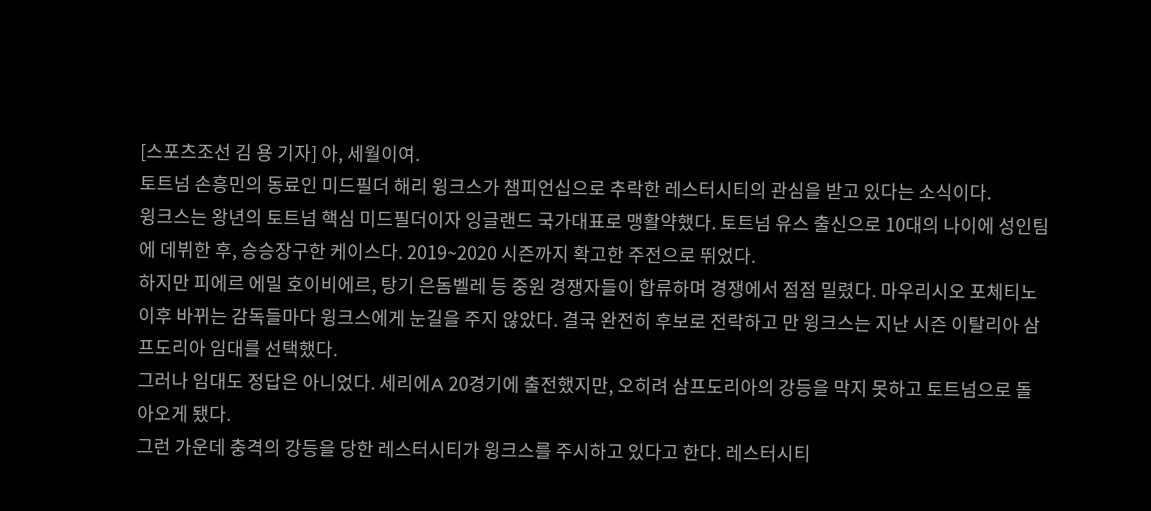[스포츠조선 김 용 기자] 아, 세월이여.
토트넘 손흥민의 동료인 미드필더 해리 윙크스가 챔피언십으로 추락한 레스터시티의 관심을 받고 있다는 소식이다.
윙크스는 왕년의 토트넘 핵심 미드필더이자 잉글랜드 국가대표로 맹활약했다. 토트넘 유스 출신으로 10대의 나이에 성인팀에 데뷔한 후, 승승장구한 케이스다. 2019~2020 시즌까지 확고한 주전으로 뛰었다.
하지만 피에르 에밀 호이비에르, 탕기 은돔벨레 등 중원 경쟁자들이 합류하며 경쟁에서 점점 밀렸다. 마우리시오 포체티노 이후 바뀌는 감독들마다 윙크스에게 눈길을 주지 않았다. 결국 완전히 후보로 전락하고 만 윙크스는 지난 시즌 이탈리아 삼프도리아 임대를 선택했다.
그러나 임대도 정답은 아니었다. 세리에A 20경기에 출전했지만, 오히려 삼프도리아의 강등을 막지 못하고 토트넘으로 돌아오게 됐다.
그런 가운데 충격의 강등을 당한 레스터시티가 윙크스를 주시하고 있다고 한다. 레스터시티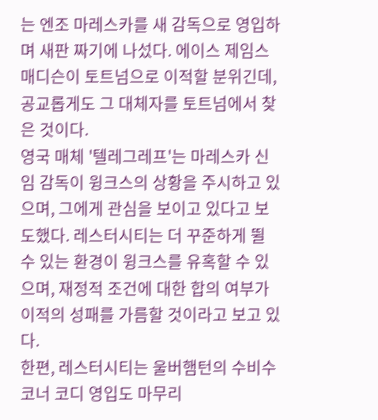는 엔조 마레스카를 새 감독으로 영입하며 새판 짜기에 나섰다. 에이스 제임스 매디슨이 토트넘으로 이적할 분위긴데, 공교롭게도 그 대체자를 토트넘에서 찾은 것이다.
영국 매체 '텔레그레프'는 마레스카 신임 감독이 윙크스의 상황을 주시하고 있으며, 그에게 관심을 보이고 있다고 보도했다. 레스터시티는 더 꾸준하게 뛸 수 있는 환경이 윙크스를 유혹할 수 있으며, 재정적 조건에 대한 합의 여부가 이적의 성패를 가름할 것이라고 보고 있다.
한편, 레스터시티는 울버햄턴의 수비수 코너 코디 영입도 마무리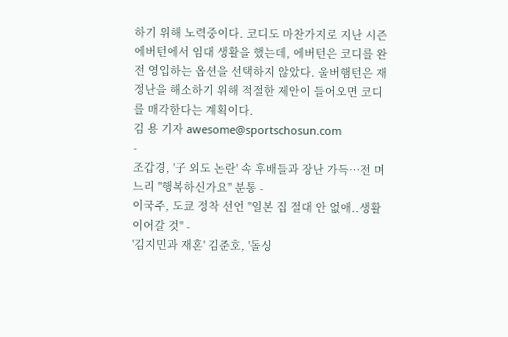하기 위해 노력중이다. 코디도 마찬가지로 지난 시즌 에버턴에서 임대 생활을 했는데, 에버턴은 코디를 완전 영입하는 옵션을 선택하지 않았다. 울버햄턴은 재정난을 해소하기 위해 적절한 제안이 들어오면 코디를 매각한다는 계획이다.
김 용 기자 awesome@sportschosun.com
-
조갑경, '子 외도 논란' 속 후배들과 장난 가득…전 며느리 "행복하신가요" 분통 -
이국주, 도쿄 정착 선언 "일본 집 절대 안 없애..생활 이어갈 것" -
'김지민과 재혼' 김준호, '돌싱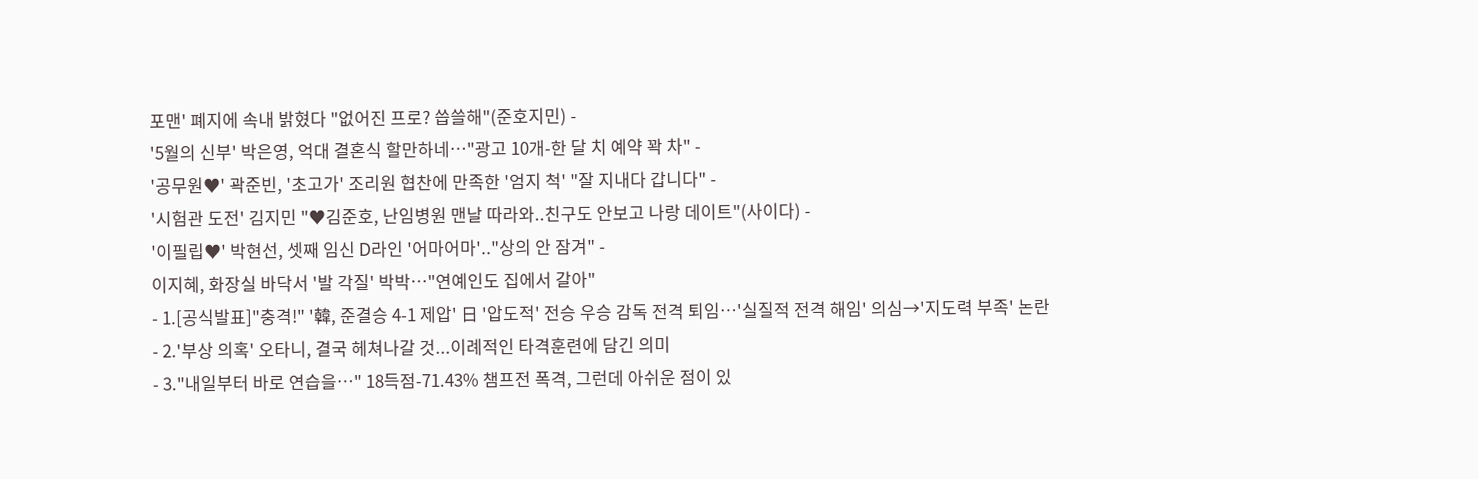포맨' 폐지에 속내 밝혔다 "없어진 프로? 씁쓸해"(준호지민) -
'5월의 신부' 박은영, 억대 결혼식 할만하네…"광고 10개-한 달 치 예약 꽉 차" -
'공무원♥' 곽준빈, '초고가' 조리원 협찬에 만족한 '엄지 척' "잘 지내다 갑니다" -
'시험관 도전' 김지민 "♥김준호, 난임병원 맨날 따라와..친구도 안보고 나랑 데이트"(사이다) -
'이필립♥' 박현선, 셋째 임신 D라인 '어마어마'.."상의 안 잠겨" -
이지혜, 화장실 바닥서 '발 각질' 박박…"연예인도 집에서 갈아"
- 1.[공식발표]"충격!" '韓, 준결승 4-1 제압' 日 '압도적' 전승 우승 감독 전격 퇴임…'실질적 전격 해임' 의심→'지도력 부족' 논란
- 2.'부상 의혹' 오타니, 결국 헤쳐나갈 것...이례적인 타격훈련에 담긴 의미
- 3."내일부터 바로 연습을…" 18득점-71.43% 챔프전 폭격, 그런데 아쉬운 점이 있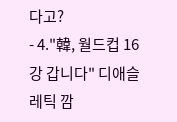다고?
- 4."韓, 월드컵 16강 갑니다" 디애슬레틱 깜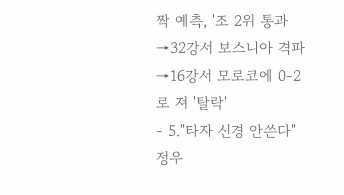짝 예측, '조 2위 통과→32강서 보스니아 격파→16강서 모로코에 0-2로 져 '탈락'
- 5."타자 신경 안쓴다" 정우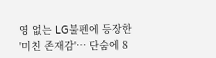영 없는 LG불펜에 등장한 '미친 존재감'… 단숨에 8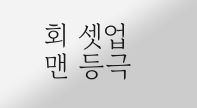회 셋업맨 등극